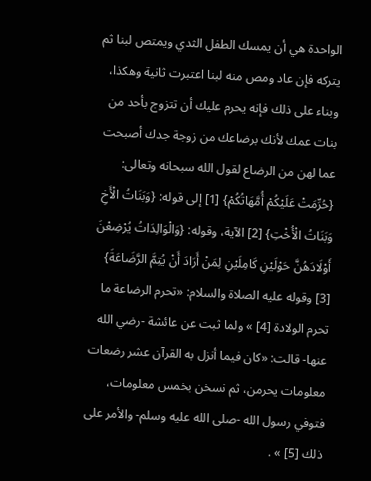الواحدة هي أن يمسك الطفل الثدي ويمتص لبنا ثم يتركه فإن عاد ومص منه لبنا اعتبرت ثانية وهكذا، وبناء على ذلك فإنه يحرم عليك أن تتزوج بأحد من بنات عمك لأنك برضاعك من زوجة جدك أصبحت عما لهن من الرضاع لقول الله سبحانه وتعالى: {حُرِّمَتْ عَلَيْكُمْ أُمَّهَاتُكُمْ} [1] إلى قوله: {وَبَنَاتُ الْأَخِ وَبَنَاتُ الْأُخْتِ} [2] الآية، وقوله: {وَالْوَالِدَاتُ يُرْضِعْنَ أَوْلَادَهُنَّ حَوْلَيْنِ كَامِلَيْنِ لِمَنْ أَرَادَ أَنْ يُتِمَّ الرَّضَاعَةَ} [3] وقوله عليه الصلاة والسلام: «تحرم الرضاعة ما تحرم الولادة [4] » ولما ثبت عن عائشة -رضي الله عنها- قالت: «كان فيما أنزل به القرآن عشر رضعات معلومات يحرمن، ثم نسخن بخمس معلومات، فتوفي رسول الله -صلى الله عليه وسلم- والأمر على ذلك [5] » .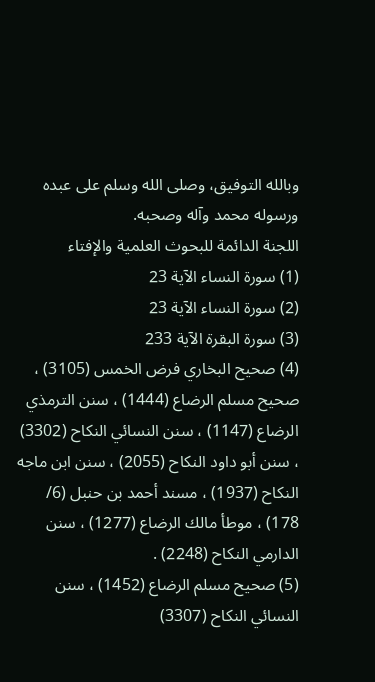وبالله التوفيق، وصلى الله وسلم على عبده ورسوله محمد وآله وصحبه.
اللجنة الدائمة للبحوث العلمية والإفتاء
(1) سورة النساء الآية 23
(2) سورة النساء الآية 23
(3) سورة البقرة الآية 233
(4) صحيح البخاري فرض الخمس (3105) ، صحيح مسلم الرضاع (1444) ، سنن الترمذي الرضاع (1147) ، سنن النسائي النكاح (3302) ، سنن أبو داود النكاح (2055) ، سنن ابن ماجه النكاح (1937) ، مسند أحمد بن حنبل (6/ 178) ، موطأ مالك الرضاع (1277) ، سنن الدارمي النكاح (2248) .
(5) صحيح مسلم الرضاع (1452) ، سنن النسائي النكاح (3307)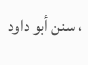، سنن أبو داود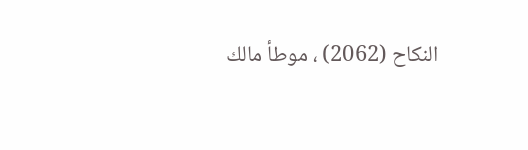النكاح (2062) ، موطأ مالك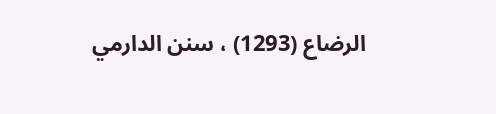الرضاع (1293) ، سنن الدارمي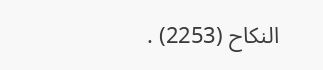النكاح (2253) .